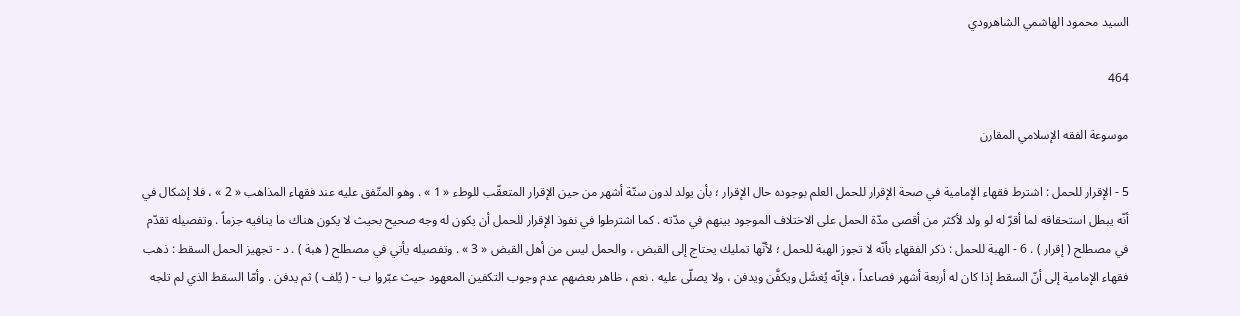السيد محمود الهاشمي الشاهرودي

464

موسوعة الفقه الإسلامي المقارن

5 - الإقرار للحمل : اشترط فقهاء الإمامية في صحة الإقرار للحمل العلم بوجوده حال الإقرار ؛ بأن يولد لدون ستّة أشهر من حين الإقرار المتعقّب للوطء « 1 » . وهو المتّفق عليه عند فقهاء المذاهب « 2 » ، فلا إشكال في أنّه يبطل استحقاقه لما أقرّ له لو ولد لأكثر من أقصى مدّة الحمل على الاختلاف الموجود بينهم في مدّته . كما اشترطوا في نفوذ الإقرار للحمل أن يكون له وجه صحيح بحيث لا يكون هناك ما ينافيه جزماً . وتفصيله تقدّم في مصطلح ( إقرار ) . 6 - الهبة للحمل : ذكر الفقهاء بأنّه لا تجوز الهبة للحمل ؛ لأنّها تمليك يحتاج إلى القبض ، والحمل ليس من أهل القبض « 3 » . وتفصيله يأتي في مصطلح ( هبة ) . د - تجهيز الحمل السقط : ذهب فقهاء الإمامية إلى أنّ السقط إذا كان له أربعة أشهر فصاعداً ، فإنّه يُغسَّل ويكفَّن ويدفن ، ولا يصلّى عليه . نعم ، ظاهر بعضهم عدم وجوب التكفين المعهود حيث عبّروا ب - ( يُلف ) ثم يدفن . وأمّا السقط الذي لم تلجه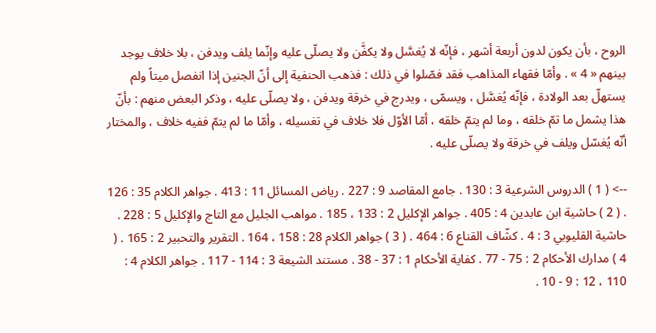الروح ، بأن يكون لدون أربعة أشهر ، فإنّه لا يُغسَّل ولا يكفَّن ولا يصلّى عليه وإنّما يلف ويدفن ، بلا خلاف يوجد بينهم « 4 » . وأمّا فقهاء المذاهب فقد فصّلوا في ذلك : فذهب الحنفية إلى أنّ الجنين إذا انفصل ميتاً ولم يستهلّ بعد الولادة ، فإنّه يُغسَّل ، ويسمّى ، ويدرج في خرقة ويدفن ، ولا يصلّى عليه ، وذكر البعض منهم : بأنّ هذا يشمل ما تمّ خلقه ، وما لم يتمّ خلقه ، أمّا الأوّل فلا خلاف في تغسيله ، وأمّا ما لم يتمّ ففيه خلاف ، والمختار أنّه يُغسّل ويلف في خرقة ولا يصلّى عليه .

--> ( 1 ) الدروس الشرعية 3 : 130 . جامع المقاصد 9 : 227 . رياض المسائل 11 : 413 . جواهر الكلام 35 : 126 . ( 2 ) حاشية ابن عابدين 4 : 405 . جواهر الإكليل 2 : 133 ، 185 . مواهب الجليل مع التاج والإكليل 5 : 228 . حاشية القليوبي 3 : 4 . كشّاف القناع 6 : 464 . ( 3 ) جواهر الكلام 28 : 158 ، 164 . التقرير والتحبير 2 : 165 . ( 4 ) مدارك الأحكام 2 : 75 - 77 . كفاية الأحكام 1 : 37 - 38 . مستند الشيعة 3 : 114 - 117 . جواهر الكلام 4 : 110 ، 12 : 9 - 10 .